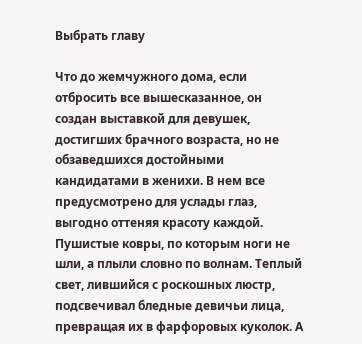Выбрать главу

Что до жемчужного дома, если отбросить все вышесказанное, он создан выставкой для девушек, достигших брачного возраста, но не обзаведшихся достойными кандидатами в женихи. В нем все предусмотрено для услады глаз, выгодно оттеняя красоту каждой. Пушистые ковры, по которым ноги не шли, а плыли словно по волнам. Теплый свет, лившийся с роскошных люстр, подсвечивал бледные девичьи лица, превращая их в фарфоровых куколок. А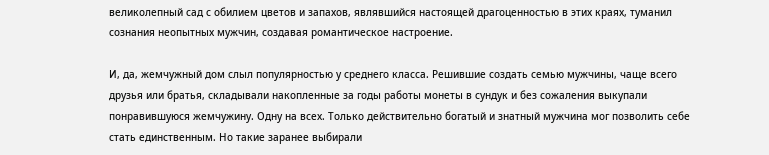великолепный сад с обилием цветов и запахов, являвшийся настоящей драгоценностью в этих краях, туманил сознания неопытных мужчин, создавая романтическое настроение.

И, да, жемчужный дом слыл популярностью у среднего класса. Решившие создать семью мужчины, чаще всего друзья или братья, складывали накопленные за годы работы монеты в сундук и без сожаления выкупали понравившуюся жемчужину. Одну на всех. Только действительно богатый и знатный мужчина мог позволить себе стать единственным. Но такие заранее выбирали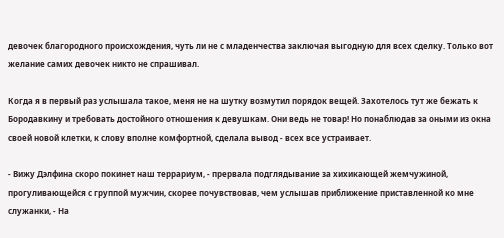девочек благородного происхождения, чуть ли не с младенчества заключая выгодную для всех сделку. Только вот желание самих девочек никто не спрашивал.

Когда я в первый раз услышала такое, меня не на шутку возмутил порядок вещей. Захотелось тут же бежать к Бородавкину и требовать достойного отношения к девушкам. Они ведь не товар! Но понаблюдав за оными из окна своей новой клетки, к слову вполне комфортной, сделала вывод - всех все устраивает.

- Вижу Дэлфина скоро покинет наш террариум, - прервала подглядывание за хихикающей жемчужиной, прогуливающейся с группой мужчин, скорее почувствовав, чем услышав приближение приставленной ко мне служанки, - На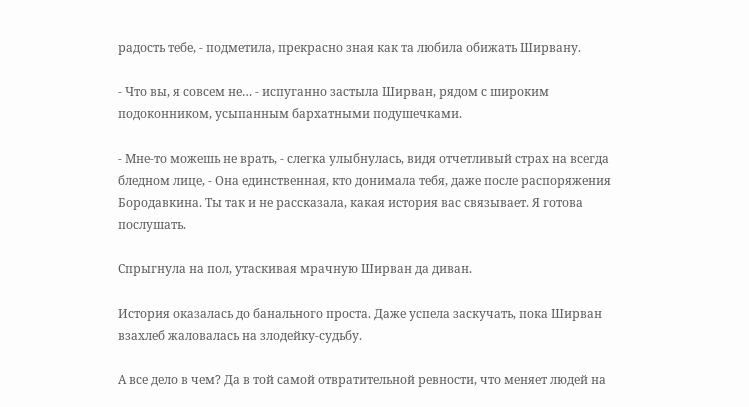радость тебе, - подметила, прекрасно зная как та любила обижать Ширвану.

- Что вы, я совсем не… - испуганно застыла Ширван, рядом с широким подоконником, усыпанным бархатными подушечками.

- Мне-то можешь не врать, - слегка улыбнулась, видя отчетливый страх на всегда бледном лице, - Она единственная, кто донимала тебя, даже после распоряжения Бородавкина. Ты так и не рассказала, какая история вас связывает. Я готова послушать.

Спрыгнула на пол, утаскивая мрачную Ширван да диван.

История оказалась до банального проста. Даже успела заскучать, пока Ширван взахлеб жаловалась на злодейку-судьбу.

А все дело в чем? Да в той самой отвратительной ревности, что меняет людей на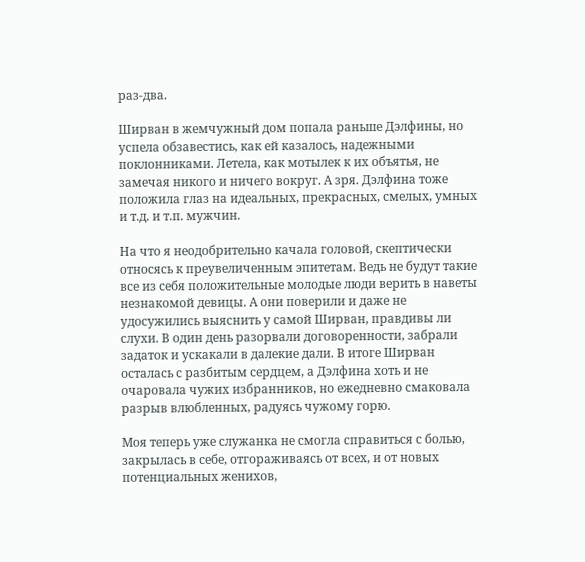раз-два.

Ширван в жемчужный дом попала раньше Дэлфины, но успела обзавестись, как ей казалось, надежными поклонниками. Летела, как мотылек к их объятья, не замечая никого и ничего вокруг. А зря. Дэлфина тоже положила глаз на идеальных, прекрасных, смелых, умных и т.д. и т.п. мужчин.

На что я неодобрительно качала головой, скептически относясь к преувеличенным эпитетам. Ведь не будут такие все из себя положительные молодые люди верить в наветы незнакомой девицы. А они поверили и даже не удосужились выяснить у самой Ширван, правдивы ли слухи. В один день разорвали договоренности, забрали задаток и ускакали в далекие дали. В итоге Ширван осталась с разбитым сердцем, а Дэлфина хоть и не очаровала чужих избранников, но ежедневно смаковала разрыв влюбленных, радуясь чужому горю.

Моя теперь уже служанка не смогла справиться с болью, закрылась в себе, отгораживаясь от всех, и от новых потенциальных женихов,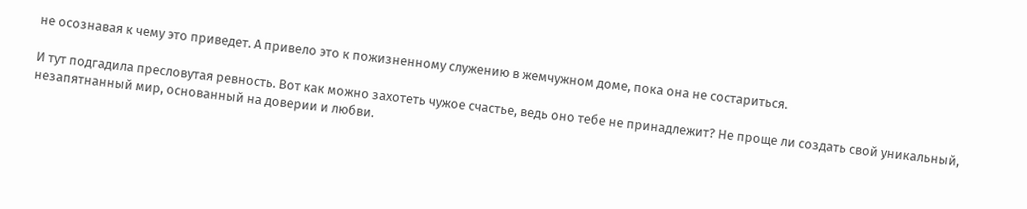не осознавая к чему это приведет. А привело это к пожизненному служению в жемчужном доме, пока она не состариться.

И тут подгадила пресловутая ревность. Вот как можно захотеть чужое счастье, ведь оно тебе не принадлежит? Не проще ли создать свой уникальный, незапятнанный мир, основанный на доверии и любви.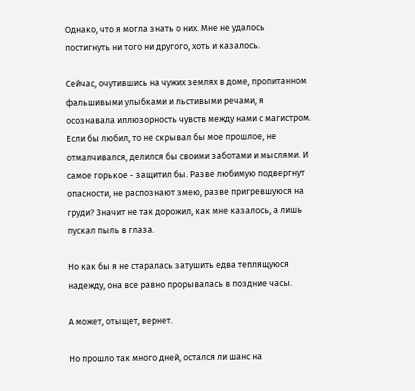Однако, что я могла знать о них. Мне не удалось постигнуть ни того ни другого, хоть и казалось.

Сейчас, очутившись на чужих землях в доме, пропитанном фальшивыми улыбками и льстивыми речами, я осознавала иллюзорность чувств между нами с магистром. Если бы любил, то не скрывал бы мое прошлое, не отмалчивался, делился бы своими заботами и мыслями. И самое горькое - защитил бы. Разве любимую подвергнут опасности, не распознают змею, разве пригревшуюся на груди? Значит не так дорожил, как мне казалось, а лишь пускал пыль в глаза.

Но как бы я не старалась затушить едва теплящуюся надежду, она все равно прорывалась в поздние часы.

А может, отыщет, вернет.

Но прошло так много дней, остался ли шанс на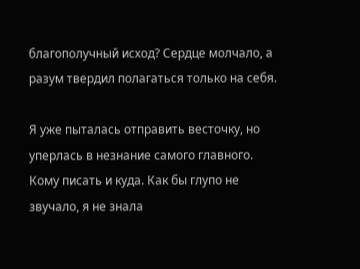благополучный исход? Сердце молчало, а разум твердил полагаться только на себя.

Я уже пыталась отправить весточку, но уперлась в незнание самого главного. Кому писать и куда. Как бы глупо не звучало, я не знала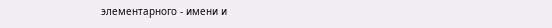элементарного - имени и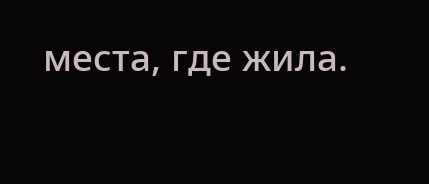места, где жила.